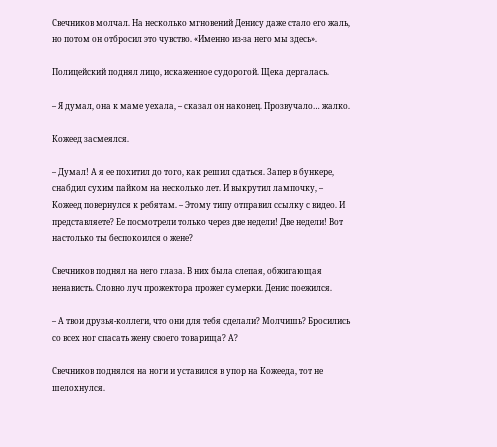Свечников молчал. На несколько мгновений Денису даже стало его жаль, но потом он отбросил это чувство. «Именно из-за него мы здесь».

Полицейский поднял лицо, искаженное судорогой. Щека дергалась.

– Я думал, она к маме уехала, – сказал он наконец. Прозвучало… жалко.

Кожеед засмеялся.

– Думал! А я ее похитил до того, как решил сдаться. Запер в бункере, снабдил сухим пайком на несколько лет. И выкрутил лампочку, – Кожеед повернулся к ребятам. – Этому типу отправил ссылку с видео. И представляете? Ее посмотрели только через две недели! Две недели! Вот настолько ты беспокоился о жене?

Свечников поднял на него глаза. В них была слепая, обжигающая ненависть. Словно луч прожектора прожег сумерки. Денис поежился.

– А твои друзья-коллеги, что они для тебя сделали? Молчишь? Бросились со всех ног спасать жену своего товарища? А?

Свечников поднялся на ноги и уставился в упор на Кожееда, тот не шелохнулся.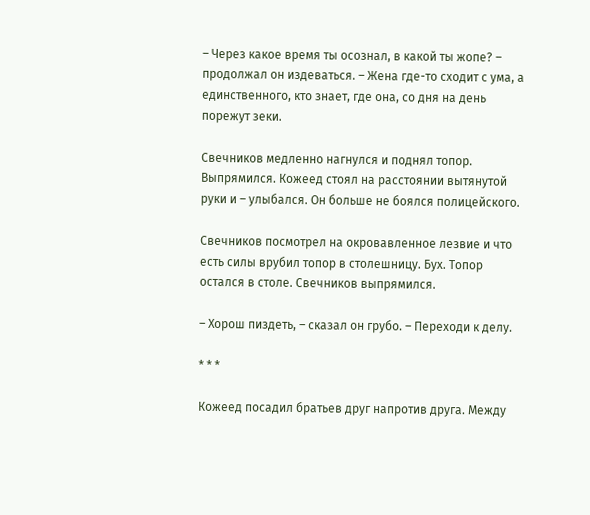– Через какое время ты осознал, в какой ты жопе? – продолжал он издеваться. – Жена где-то сходит с ума, а единственного, кто знает, где она, со дня на день порежут зеки.

Свечников медленно нагнулся и поднял топор. Выпрямился. Кожеед стоял на расстоянии вытянутой руки и – улыбался. Он больше не боялся полицейского.

Свечников посмотрел на окровавленное лезвие и что есть силы врубил топор в столешницу. Бух. Топор остался в столе. Свечников выпрямился.

– Хорош пиздеть, – сказал он грубо. – Переходи к делу.

* * *

Кожеед посадил братьев друг напротив друга. Между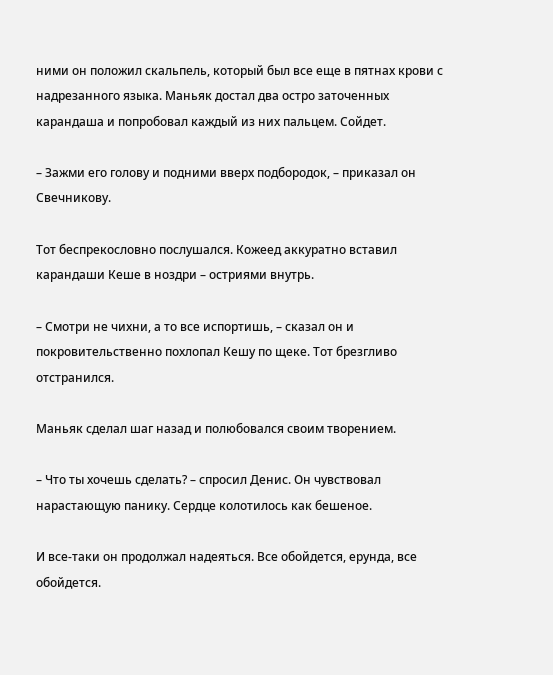ними он положил скальпель, который был все еще в пятнах крови с надрезанного языка. Маньяк достал два остро заточенных карандаша и попробовал каждый из них пальцем. Сойдет.

– Зажми его голову и подними вверх подбородок, – приказал он Свечникову.

Тот беспрекословно послушался. Кожеед аккуратно вставил карандаши Кеше в ноздри – остриями внутрь.

– Смотри не чихни, а то все испортишь, – сказал он и покровительственно похлопал Кешу по щеке. Тот брезгливо отстранился.

Маньяк сделал шаг назад и полюбовался своим творением.

– Что ты хочешь сделать? – спросил Денис. Он чувствовал нарастающую панику. Сердце колотилось как бешеное.

И все-таки он продолжал надеяться. Все обойдется, ерунда, все обойдется.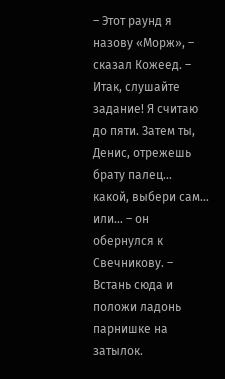– Этот раунд я назову «Морж», – сказал Кожеед. – Итак, слушайте задание! Я считаю до пяти. Затем ты, Денис, отрежешь брату палец… какой, выбери сам… или… – он обернулся к Свечникову. – Встань сюда и положи ладонь парнишке на затылок.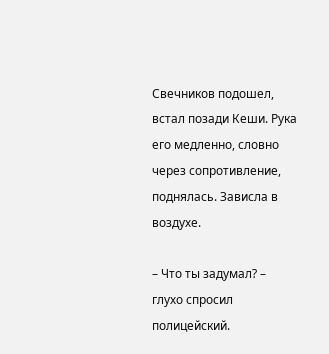Свечников подошел, встал позади Кеши. Рука его медленно, словно через сопротивление, поднялась. Зависла в воздухе.

– Что ты задумал? – глухо спросил полицейский.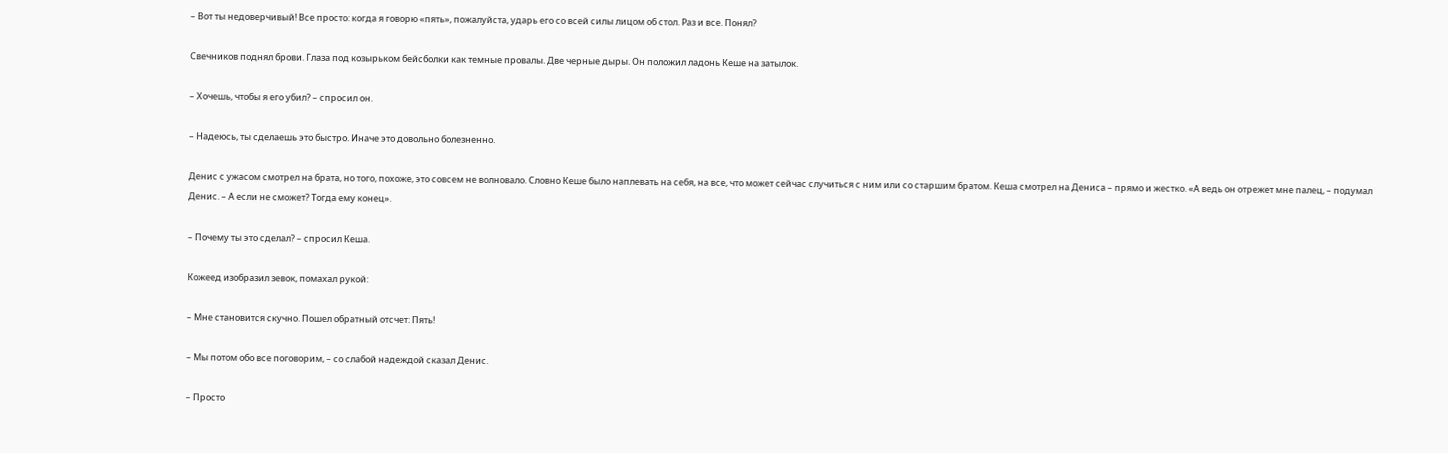– Вот ты недоверчивый! Все просто: когда я говорю «пять», пожалуйста, ударь его со всей силы лицом об стол. Раз и все. Понял?

Свечников поднял брови. Глаза под козырьком бейсболки как темные провалы. Две черные дыры. Он положил ладонь Кеше на затылок.

– Хочешь, чтобы я его убил? – спросил он.

– Надеюсь, ты сделаешь это быстро. Иначе это довольно болезненно.

Денис с ужасом смотрел на брата, но того, похоже, это совсем не волновало. Словно Кеше было наплевать на себя, на все, что может сейчас случиться с ним или со старшим братом. Кеша смотрел на Дениса – прямо и жестко. «А ведь он отрежет мне палец, – подумал Денис. – А если не сможет? Тогда ему конец».

– Почему ты это сделал? – спросил Кеша.

Кожеед изобразил зевок, помахал рукой:

– Мне становится скучно. Пошел обратный отсчет: Пять!

– Мы потом обо все поговорим, – со слабой надеждой сказал Денис.

– Просто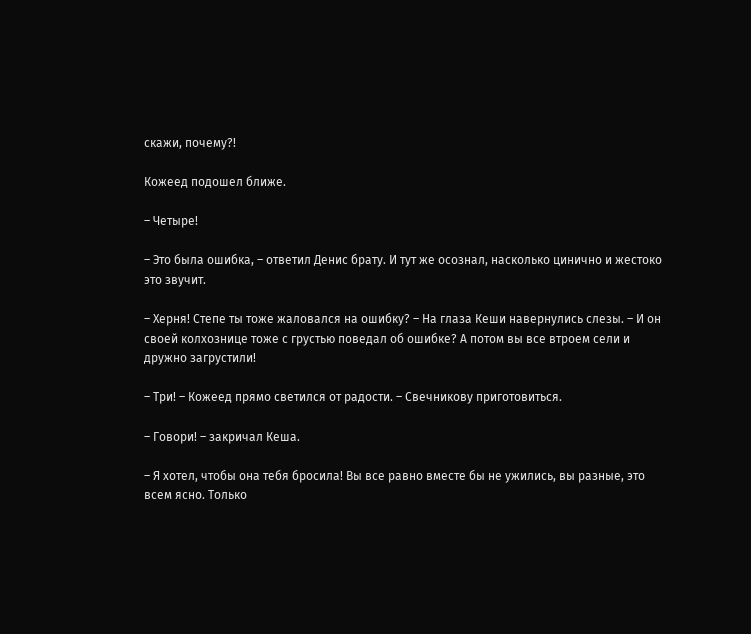скажи, почему?!

Кожеед подошел ближе.

– Четыре!

– Это была ошибка, – ответил Денис брату. И тут же осознал, насколько цинично и жестоко это звучит.

– Херня! Степе ты тоже жаловался на ошибку? – На глаза Кеши навернулись слезы. – И он своей колхознице тоже с грустью поведал об ошибке? А потом вы все втроем сели и дружно загрустили!

– Три! – Кожеед прямо светился от радости. – Свечникову приготовиться.

– Говори! – закричал Кеша.

– Я хотел, чтобы она тебя бросила! Вы все равно вместе бы не ужились, вы разные, это всем ясно. Только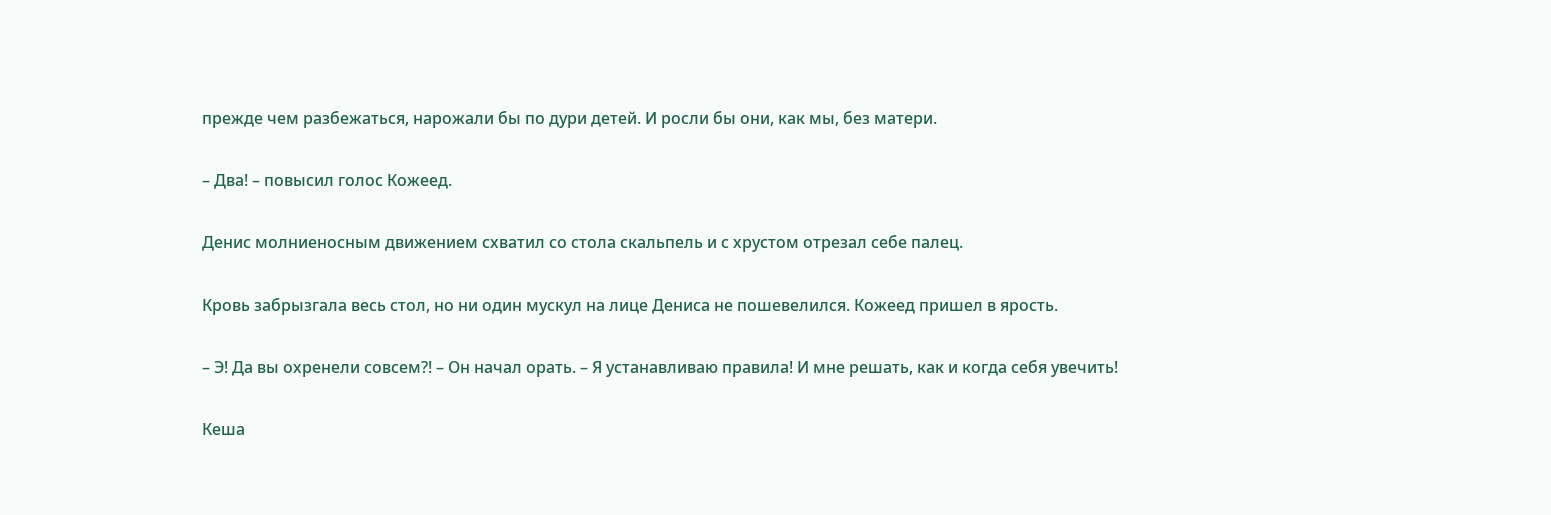прежде чем разбежаться, нарожали бы по дури детей. И росли бы они, как мы, без матери.

– Два! – повысил голос Кожеед.

Денис молниеносным движением схватил со стола скальпель и с хрустом отрезал себе палец.

Кровь забрызгала весь стол, но ни один мускул на лице Дениса не пошевелился. Кожеед пришел в ярость.

– Э! Да вы охренели совсем?! – Он начал орать. – Я устанавливаю правила! И мне решать, как и когда себя увечить!

Кеша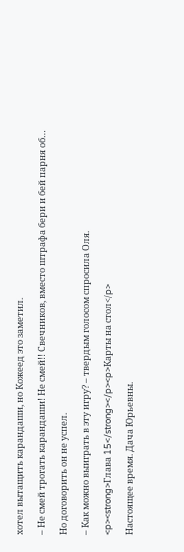хотел вытащить карандаши, но Кожеед это заметил.

– Не смей трогать карандаши! Не смей!! Свечников, вместо штрафа бери и бей парня об…

Но договорить он не успел.

– Как можно выиграть в эту игру? – твердым голосом спросила Оля.

<p><strong>Глава 15</strong></p><p>Карты на стол</p>

Настоящее время. Дача Юрьевны.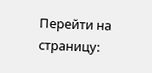Перейти на страницу: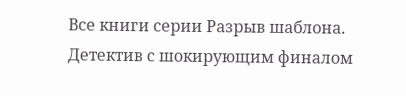Все книги серии Разрыв шаблона. Детектив с шокирующим финалом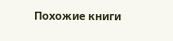Похожие книги